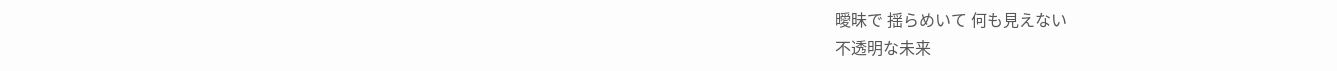曖昧で 揺らめいて 何も見えない
不透明な未来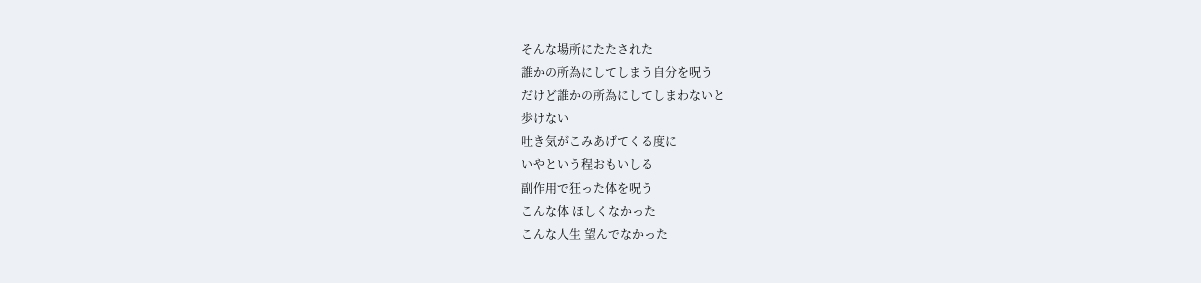そんな場所にたたされた
誰かの所為にしてしまう自分を呪う
だけど誰かの所為にしてしまわないと
歩けない
吐き気がこみあげてくる度に
いやという程おもいしる
副作用で狂った体を呪う
こんな体 ほしくなかった
こんな人生 望んでなかった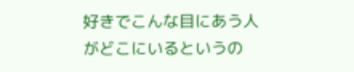好きでこんな目にあう人がどこにいるというの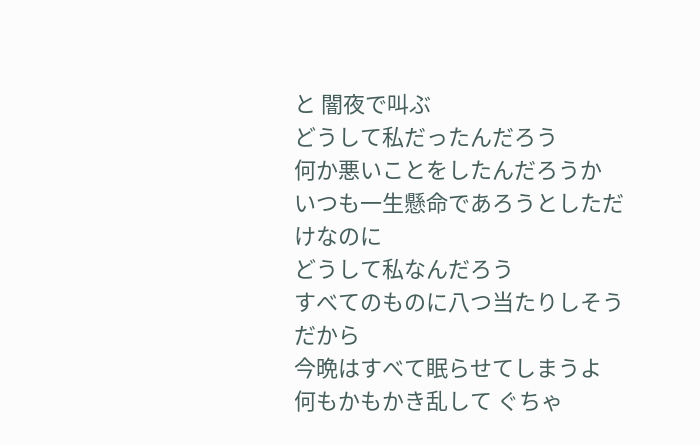と 闇夜で叫ぶ
どうして私だったんだろう
何か悪いことをしたんだろうか
いつも一生懸命であろうとしただけなのに
どうして私なんだろう
すべてのものに八つ当たりしそうだから
今晩はすべて眠らせてしまうよ
何もかもかき乱して ぐちゃ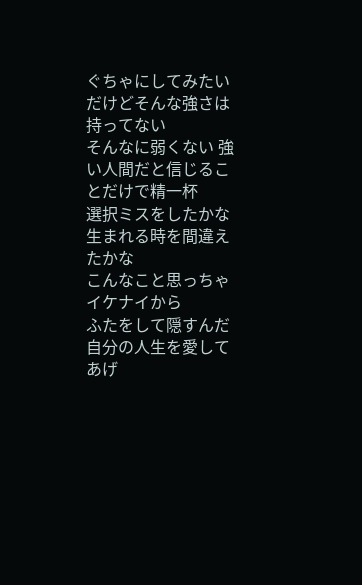ぐちゃにしてみたい
だけどそんな強さは持ってない
そんなに弱くない 強い人間だと信じることだけで精一杯
選択ミスをしたかな
生まれる時を間違えたかな
こんなこと思っちゃイケナイから
ふたをして隠すんだ
自分の人生を愛してあげ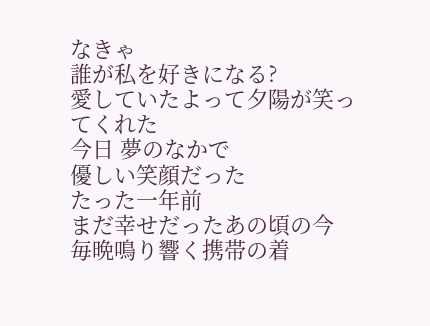なきゃ
誰が私を好きになる?
愛していたよって夕陽が笑ってくれた
今日 夢のなかで
優しい笑顔だった
たった一年前
まだ幸せだったあの頃の今
毎晩鳴り響く携帯の着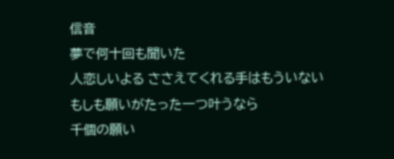信音
夢で何十回も聞いた
人恋しいよる ささえてくれる手はもういない
もしも願いがたった一つ叶うなら
千個の願い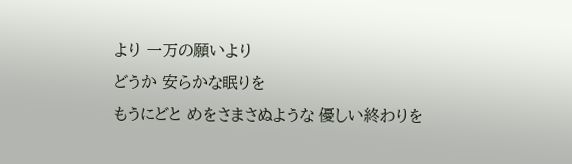より 一万の願いより
どうか 安らかな眠りを
もうにどと めをさまさぬような 優しい終わりを